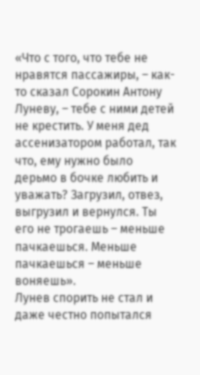«Что с того, что тебе не нравятся пассажиры, – как-то сказал Сорокин Антону Луневу, – тебе с ними детей не крестить. У меня дед ассенизатором работал, так что, ему нужно было дерьмо в бочке любить и уважать? Загрузил, отвез, выгрузил и вернулся. Ты его не трогаешь – меньше пачкаешься. Меньше пачкаешься – меньше воняешь».
Лунев спорить не стал и даже честно попытался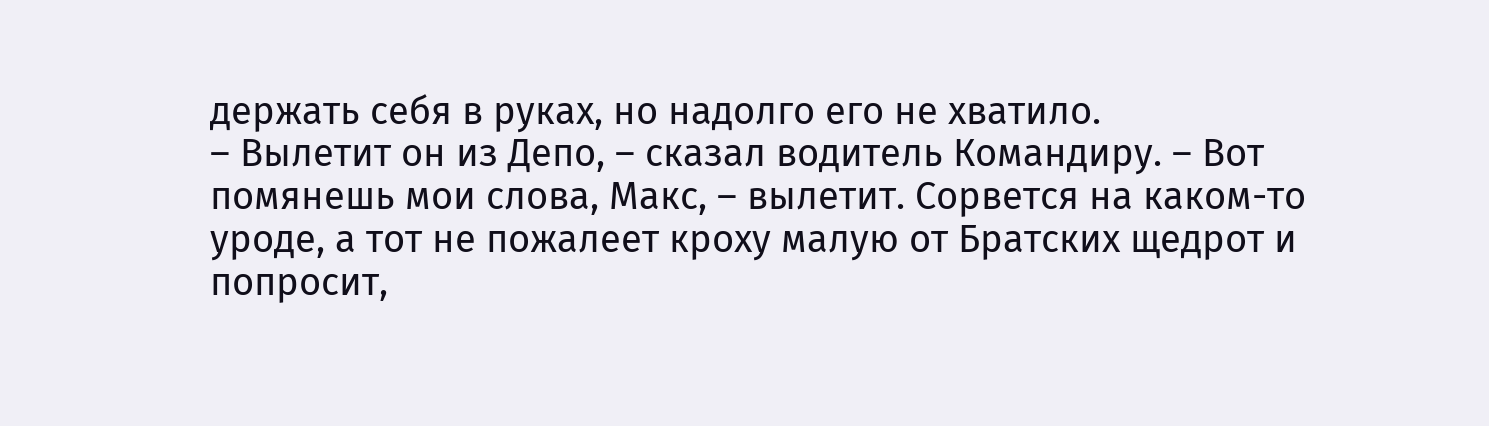держать себя в руках, но надолго его не хватило.
– Вылетит он из Депо, – сказал водитель Командиру. – Вот помянешь мои слова, Макс, – вылетит. Сорвется на каком-то уроде, а тот не пожалеет кроху малую от Братских щедрот и попросит,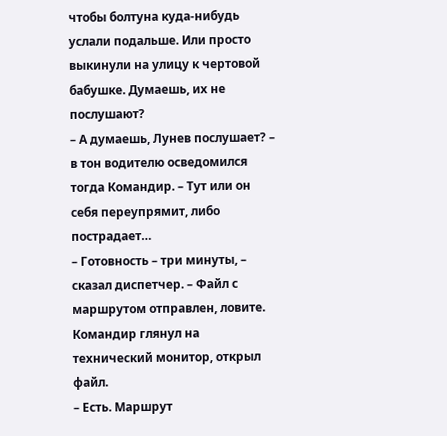чтобы болтуна куда-нибудь услали подальше. Или просто выкинули на улицу к чертовой бабушке. Думаешь, их не послушают?
– А думаешь, Лунев послушает? – в тон водителю осведомился тогда Командир. – Тут или он себя переупрямит, либо пострадает…
– Готовность – три минуты, – сказал диспетчер. – Файл с маршрутом отправлен, ловите.
Командир глянул на технический монитор, открыл файл.
– Есть. Маршрут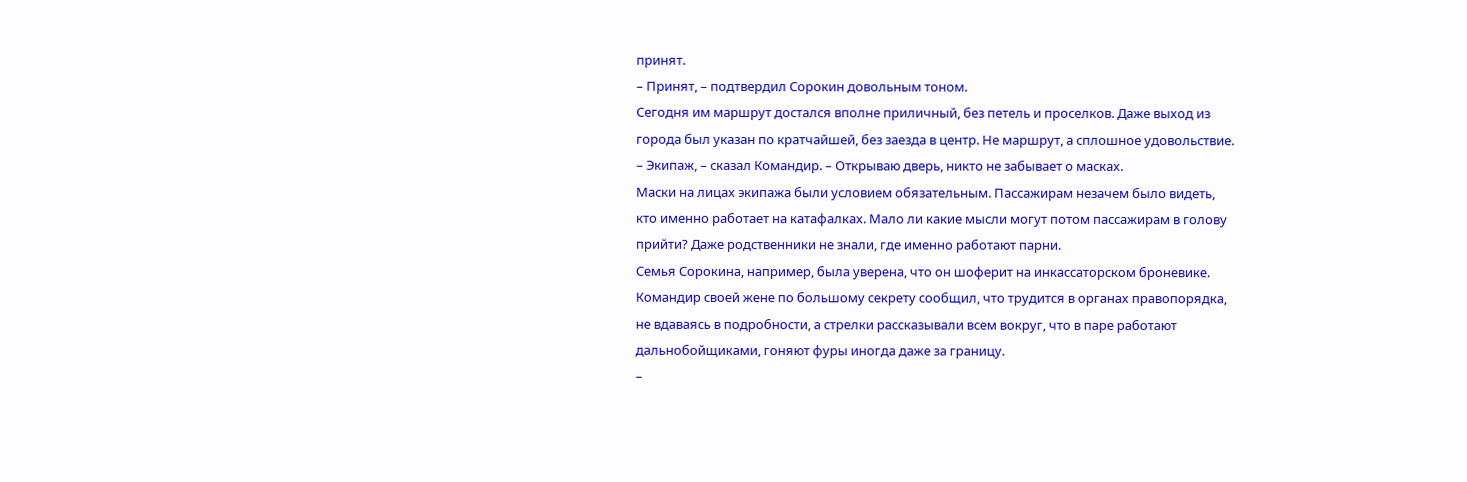принят.
– Принят, – подтвердил Сорокин довольным тоном.
Сегодня им маршрут достался вполне приличный, без петель и проселков. Даже выход из города был указан по кратчайшей, без заезда в центр. Не маршрут, а сплошное удовольствие.
– Экипаж, – сказал Командир. – Открываю дверь, никто не забывает о масках.
Маски на лицах экипажа были условием обязательным. Пассажирам незачем было видеть, кто именно работает на катафалках. Мало ли какие мысли могут потом пассажирам в голову прийти? Даже родственники не знали, где именно работают парни.
Семья Сорокина, например, была уверена, что он шоферит на инкассаторском броневике. Командир своей жене по большому секрету сообщил, что трудится в органах правопорядка, не вдаваясь в подробности, а стрелки рассказывали всем вокруг, что в паре работают дальнобойщиками, гоняют фуры иногда даже за границу.
–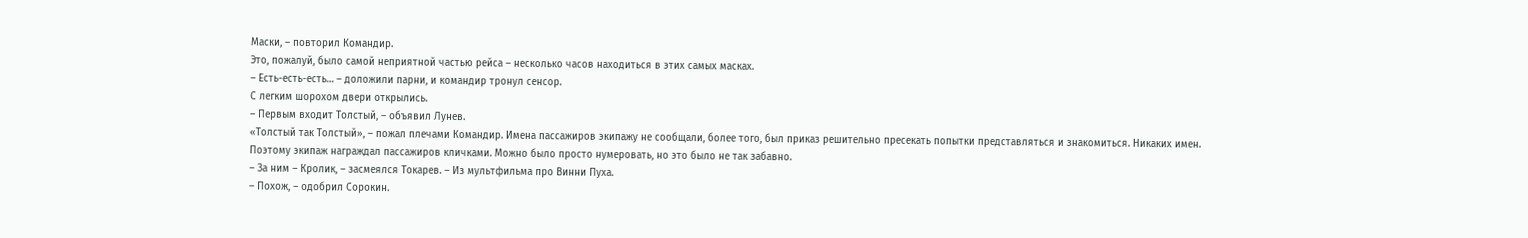Маски, – повторил Командир.
Это, пожалуй, было самой неприятной частью рейса – несколько часов находиться в этих самых масках.
– Есть-есть-есть… – доложили парни, и командир тронул сенсор.
С легким шорохом двери открылись.
– Первым входит Толстый, – объявил Лунев.
«Толстый так Толстый», – пожал плечами Командир. Имена пассажиров экипажу не сообщали, более того, был приказ решительно пресекать попытки представляться и знакомиться. Никаких имен. Поэтому экипаж награждал пассажиров кличками. Можно было просто нумеровать, но это было не так забавно.
– За ним – Кролик, – засмеялся Токарев. – Из мультфильма про Винни Пуха.
– Похож, – одобрил Сорокин.